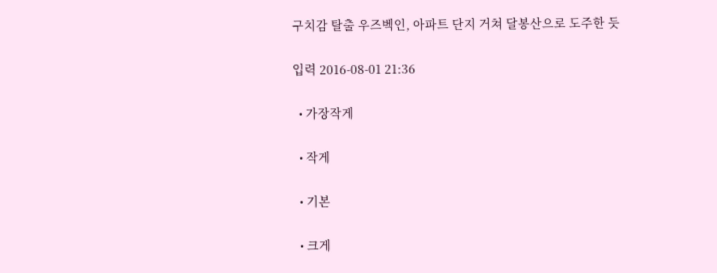구치감 탈출 우즈벡인, 아파트 단지 거쳐 달봉산으로 도주한 듯

입력 2016-08-01 21:36

  • 가장작게

  • 작게

  • 기본

  • 크게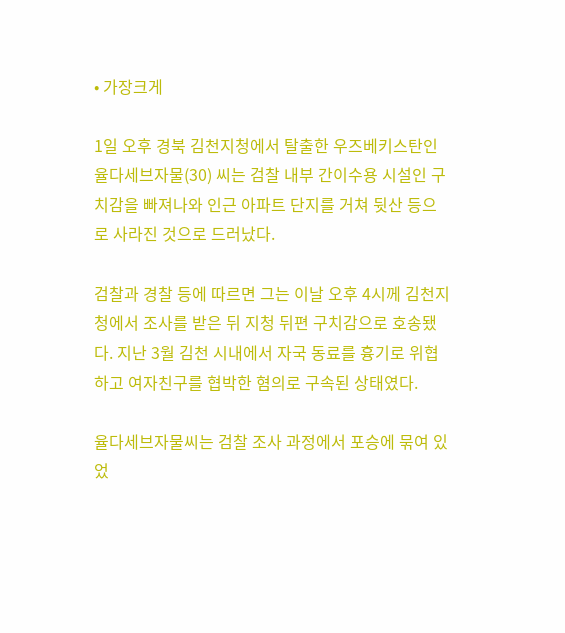• 가장크게

1일 오후 경북 김천지청에서 탈출한 우즈베키스탄인 율다세브자물(30) 씨는 검찰 내부 간이수용 시설인 구치감을 빠져나와 인근 아파트 단지를 거쳐 뒷산 등으로 사라진 것으로 드러났다.

검찰과 경찰 등에 따르면 그는 이날 오후 4시께 김천지청에서 조사를 받은 뒤 지청 뒤편 구치감으로 호송됐다. 지난 3월 김천 시내에서 자국 동료를 흉기로 위협하고 여자친구를 협박한 혐의로 구속된 상태였다.

율다세브자물씨는 검찰 조사 과정에서 포승에 묶여 있었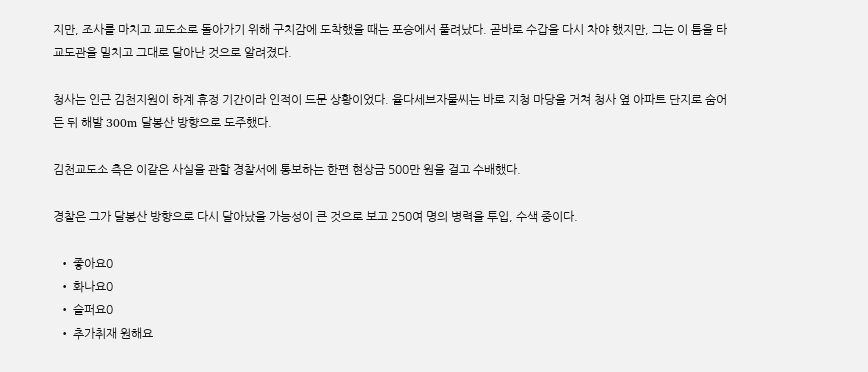지만, 조사를 마치고 교도소로 돌아가기 위해 구치감에 도착했을 때는 포승에서 풀려났다. 곧바로 수갑을 다시 차야 했지만, 그는 이 틈을 타 교도관을 밀치고 그대로 달아난 것으로 알려졌다.

청사는 인근 김천지원이 하계 휴정 기간이라 인적이 드문 상황이었다. 율다세브자물씨는 바로 지청 마당을 거쳐 청사 옆 아파트 단지로 숨어든 뒤 해발 300m 달봉산 방향으로 도주했다.

김천교도소 측은 이같은 사실을 관할 경찰서에 통보하는 한편 현상금 500만 원을 걸고 수배했다.

경찰은 그가 달봉산 방향으로 다시 달아났을 가능성이 큰 것으로 보고 250여 명의 병력을 투입, 수색 중이다.

  • 좋아요0
  • 화나요0
  • 슬퍼요0
  • 추가취재 원해요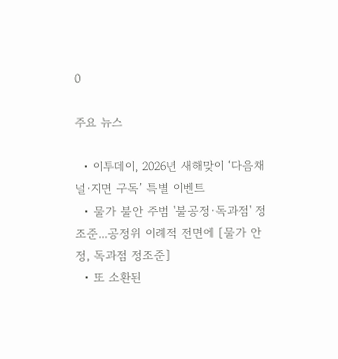0

주요 뉴스

  • 이투데이, 2026년 새해맞이 ‘다음채널·지면 구독’ 특별 이벤트
  • 물가 불안 주범 '불공정·독과점' 정조준...공정위 이례적 전면에 [물가 안정, 독과점 정조준]
  • 또 소환된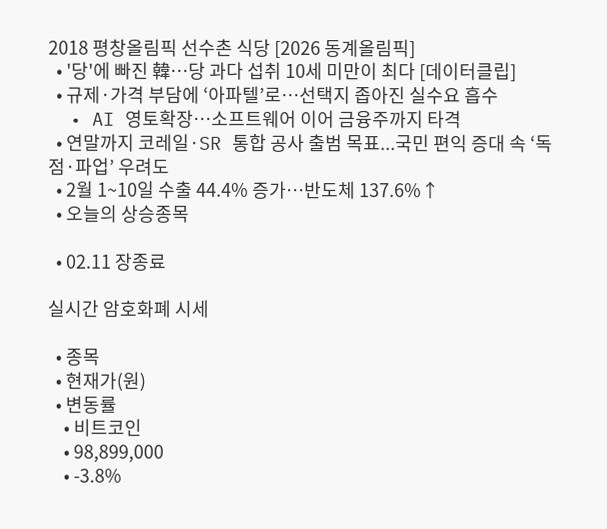2018 평창올림픽 선수촌 식당 [2026 동계올림픽]
  • '당'에 빠진 韓…당 과다 섭취 10세 미만이 최다 [데이터클립]
  • 규제·가격 부담에 ‘아파텔’로…선택지 좁아진 실수요 흡수
  • AI 영토확장⋯소프트웨어 이어 금융주까지 타격
  • 연말까지 코레일·SR 통합 공사 출범 목표...국민 편익 증대 속 ‘독점·파업’ 우려도
  • 2월 1~10일 수출 44.4% 증가⋯반도체 137.6%↑
  • 오늘의 상승종목

  • 02.11 장종료

실시간 암호화폐 시세

  • 종목
  • 현재가(원)
  • 변동률
    • 비트코인
    • 98,899,000
    • -3.8%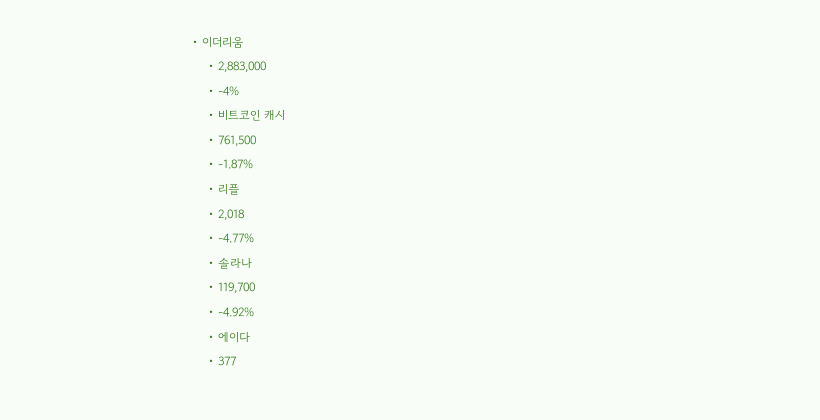• 이더리움
    • 2,883,000
    • -4%
    • 비트코인 캐시
    • 761,500
    • -1.87%
    • 리플
    • 2,018
    • -4.77%
    • 솔라나
    • 119,700
    • -4.92%
    • 에이다
    • 377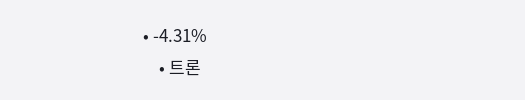• -4.31%
    • 트론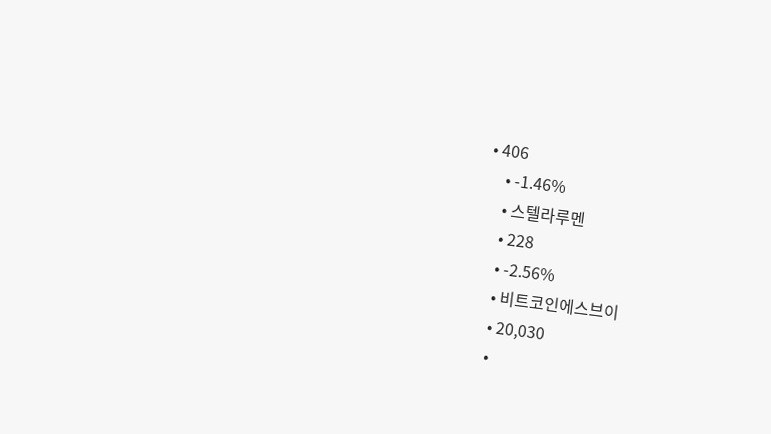• 406
    • -1.46%
    • 스텔라루멘
    • 228
    • -2.56%
    • 비트코인에스브이
    • 20,030
    •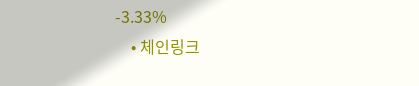-3.33%
    • 체인링크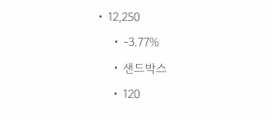• 12,250
    • -3.77%
    • 샌드박스
    • 120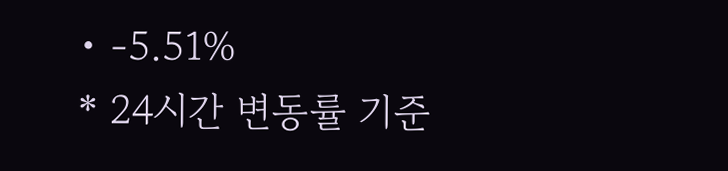• -5.51%
* 24시간 변동률 기준